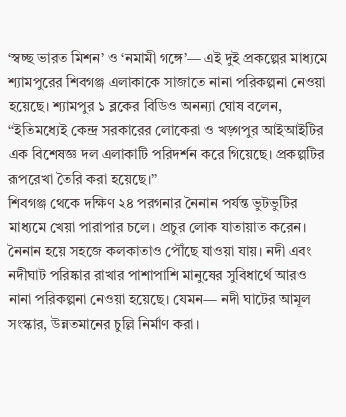‘স্বচ্ছ ভারত মিশন’ ও ‘নমামী গঙ্গে’— এই দুই প্রকল্পের মাধ্যমে শ্যামপুরের শিবগঞ্জ এলাকাকে সাজাতে নানা পরিকল্পনা নেওয়া হয়েছে। শ্যামপুর ১ ব্লকের বিডিও অনন্যা ঘোষ বলেন, ‘‘ইতিমধ্যেই কেন্দ্র সরকারের লোকেরা ও খড়্গপুর আইআইটির এক বিশেষজ্ঞ দল এলাকাটি পরিদর্শন করে গিয়েছে। প্রকল্পটির রূপরেখা তৈরি করা হয়েছে।’’
শিবগঞ্জ থেকে দক্ষিণ ২৪ পরগনার নৈনান পর্যন্ত ভুটভুটির মাধ্যমে খেয়া পারাপার চলে। প্রচুর লোক যাতায়াত করেন। নৈনান হয়ে সহজে কলকাতাও পৌঁছে যাওয়া যায়। নদী এবং নদীঘাট পরিষ্কার রাখার পাশাপাশি মানুষের সুবিধার্থে আরও নানা পরিকল্পনা নেওয়া হয়েছে। যেমন— নদী ঘাটের আমূল সংস্কার, উন্নতমানের চুল্লি নির্মাণ করা।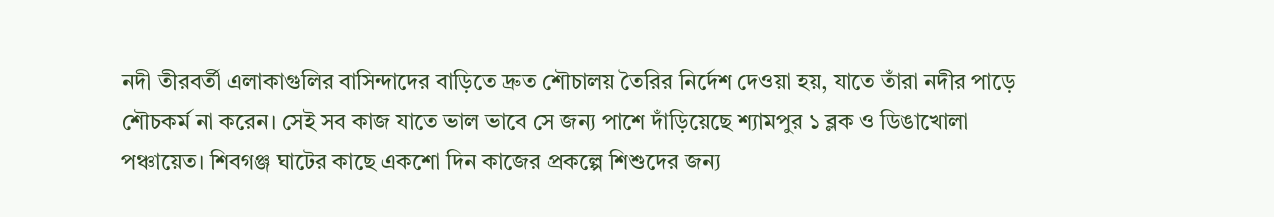নদী তীরবর্তী এলাকাগুলির বাসিন্দাদের বাড়িতে দ্রুত শৌচালয় তৈরির নির্দেশ দেওয়া হয়, যাতে তাঁরা নদীর পাড়ে শৌচকর্ম না করেন। সেই সব কাজ যাতে ভাল ভাবে সে জন্য পাশে দাঁড়িয়েছে শ্যামপুর ১ ব্লক ও ডিঙাখোলা পঞ্চায়েত। শিবগঞ্জ ঘাটের কাছে একশো দিন কাজের প্রকল্পে শিশুদের জন্য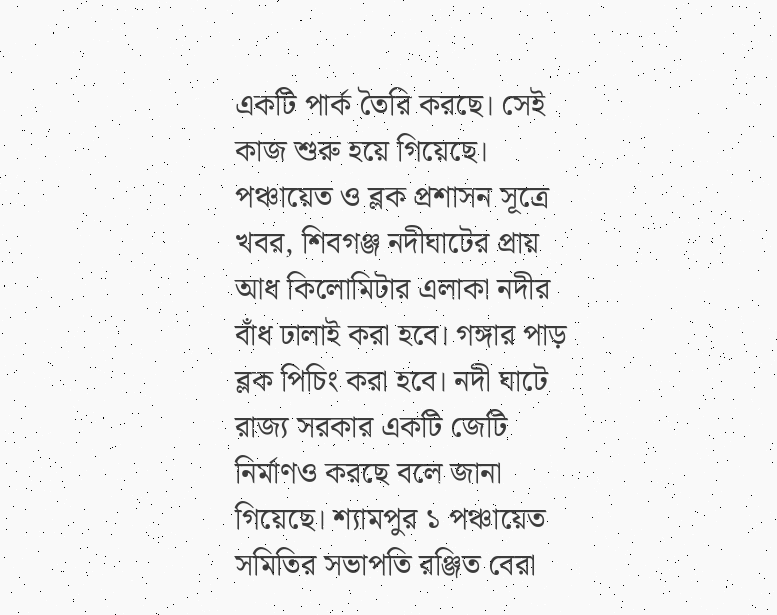একটি পার্ক তৈরি করছে। সেই কাজ শুরু হয়ে গিয়েছে। পঞ্চায়েত ও ব্লক প্রশাসন সূত্রে খবর, শিবগঞ্জ নদীঘাটের প্রায় আধ কিলোমিটার এলাকা নদীর বাঁধ ঢালাই করা হবে। গঙ্গার পাড় ব্লক পিচিং করা হবে। নদী ঘাটে রাজ্য সরকার একটি জেটি নির্মাণও করছে বলে জানা গিয়েছে। শ্যামপুর ১ পঞ্চায়েত সমিতির সভাপতি রঞ্জিত বেরা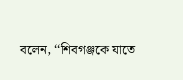বলেন, ‘‘শিবগঞ্জকে যাতে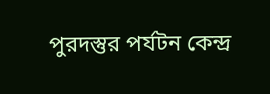পুরদস্তুর পর্যটন কেন্দ্র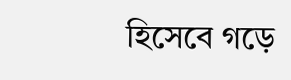হিসেবে গড়ে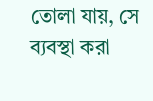তোলা যায়, সে ব্যবস্থা করা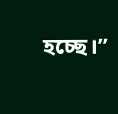হচ্ছে।’’